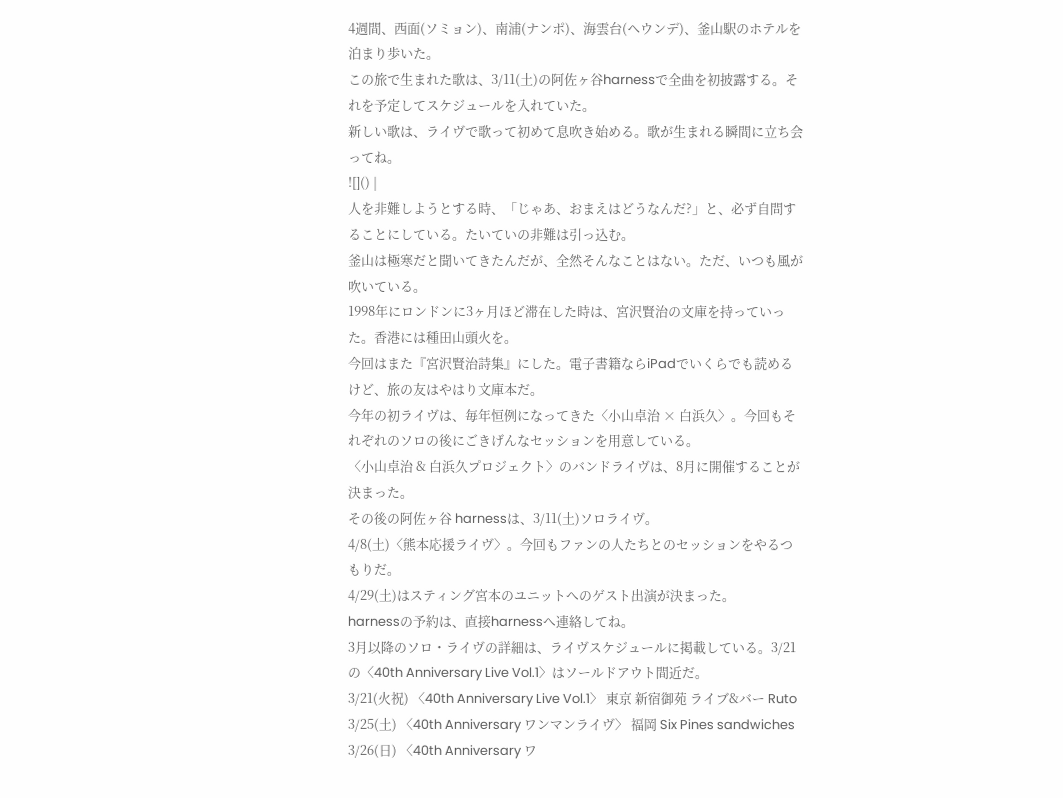4週間、西面(ソミョン)、南浦(ナンポ)、海雲台(ヘウンデ)、釜山駅のホテルを泊まり歩いた。
この旅で生まれた歌は、3/11(土)の阿佐ヶ谷harnessで全曲を初披露する。それを予定してスケジュールを入れていた。
新しい歌は、ライヴで歌って初めて息吹き始める。歌が生まれる瞬間に立ち会ってね。
![]() |
人を非難しようとする時、「じゃあ、おまえはどうなんだ?」と、必ず自問することにしている。たいていの非難は引っ込む。
釜山は極寒だと聞いてきたんだが、全然そんなことはない。ただ、いつも風が吹いている。
1998年にロンドンに3ヶ月ほど滞在した時は、宮沢賢治の文庫を持っていった。香港には種田山頭火を。
今回はまた『宮沢賢治詩集』にした。電子書籍ならiPadでいくらでも読めるけど、旅の友はやはり文庫本だ。
今年の初ライヴは、毎年恒例になってきた〈小山卓治 × 白浜久〉。今回もそれぞれのソロの後にごきげんなセッションを用意している。
〈小山卓治 & 白浜久プロジェクト〉のバンドライヴは、8月に開催することが決まった。
その後の阿佐ヶ谷 harnessは、3/11(土)ソロライヴ。
4/8(土)〈熊本応援ライヴ〉。今回もファンの人たちとのセッションをやるつもりだ。
4/29(土)はスティング宮本のユニットへのゲスト出演が決まった。
harnessの予約は、直接harnessへ連絡してね。
3月以降のソロ・ライヴの詳細は、ライヴスケジュールに掲載している。3/21の〈40th Anniversary Live Vol.1〉はソールドアウト間近だ。
3/21(火祝) 〈40th Anniversary Live Vol.1〉 東京 新宿御苑 ライブ&バー Ruto
3/25(土) 〈40th Anniversary ワンマンライヴ〉 福岡 Six Pines sandwiches
3/26(日) 〈40th Anniversary ワ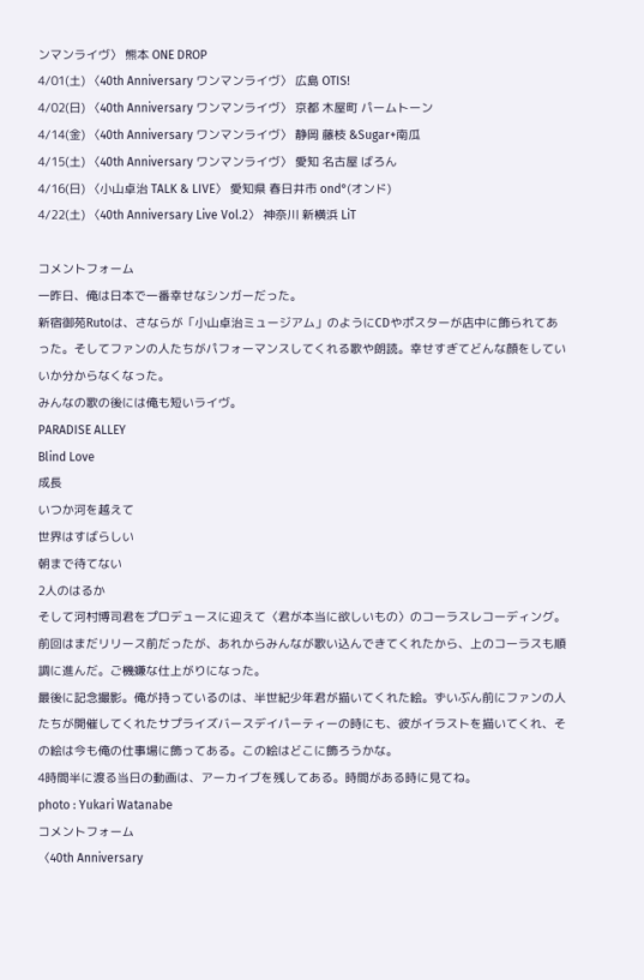ンマンライヴ〉 熊本 ONE DROP
4/01(土) 〈40th Anniversary ワンマンライヴ〉 広島 OTIS!
4/02(日) 〈40th Anniversary ワンマンライヴ〉 京都 木屋町 パームトーン
4/14(金) 〈40th Anniversary ワンマンライヴ〉 静岡 藤枝 &Sugar+南瓜
4/15(土) 〈40th Anniversary ワンマンライヴ〉 愛知 名古屋 ばろん
4/16(日) 〈小山卓治 TALK & LIVE〉 愛知県 春日井市 ond°(オンド)
4/22(土) 〈40th Anniversary Live Vol.2〉 神奈川 新横浜 LiT

コメントフォーム
一昨日、俺は日本で一番幸せなシンガーだった。
新宿御苑Rutoは、さならが「小山卓治ミュージアム」のようにCDやポスターが店中に飾られてあった。そしてファンの人たちがパフォーマンスしてくれる歌や朗読。幸せすぎてどんな顔をしていいか分からなくなった。
みんなの歌の後には俺も短いライヴ。
PARADISE ALLEY
Blind Love
成長
いつか河を越えて
世界はすばらしい
朝まで待てない
2人のはるか
そして河村博司君をプロデュースに迎えて〈君が本当に欲しいもの〉のコーラスレコーディング。前回はまだリリース前だったが、あれからみんなが歌い込んできてくれたから、上のコーラスも順調に進んだ。ご機嫌な仕上がりになった。
最後に記念撮影。俺が持っているのは、半世紀少年君が描いてくれた絵。ずいぶん前にファンの人たちが開催してくれたサプライズバースデイパーティーの時にも、彼がイラストを描いてくれ、その絵は今も俺の仕事場に飾ってある。この絵はどこに飾ろうかな。
4時間半に渡る当日の動画は、アーカイブを残してある。時間がある時に見てね。
photo : Yukari Watanabe
コメントフォーム
〈40th Anniversary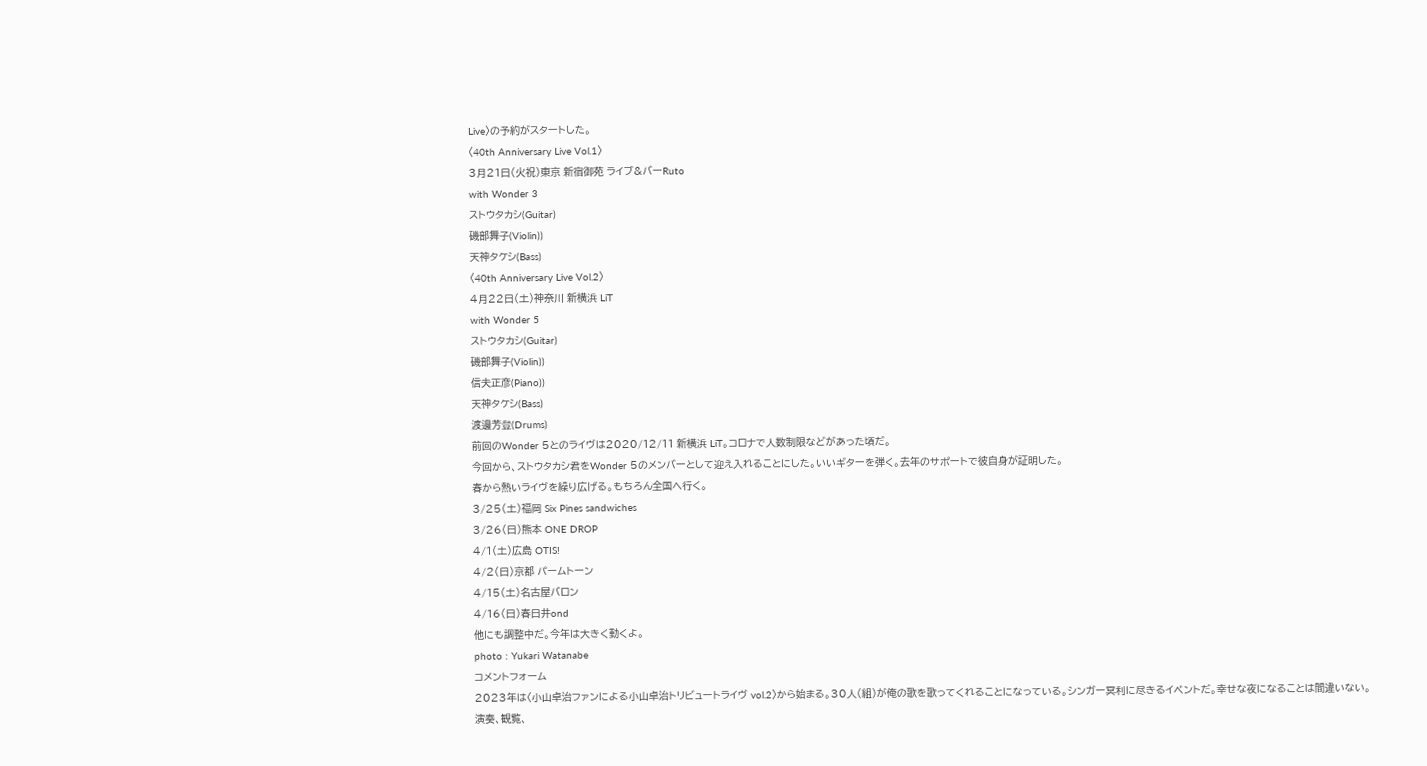Live〉の予約がスタートした。
〈40th Anniversary Live Vol.1〉
3月21日(火祝)東京 新宿御苑 ライブ&バーRuto
with Wonder 3
ストウタカシ(Guitar)
磯部舞子(Violin))
天神タケシ(Bass)
〈40th Anniversary Live Vol.2〉
4月22日(土)神奈川 新横浜 LiT
with Wonder 5
ストウタカシ(Guitar)
磯部舞子(Violin))
信夫正彦(Piano))
天神タケシ(Bass)
渡邊芳登(Drums)
前回のWonder 5とのライヴは2020/12/11 新横浜 LiT。コロナで人数制限などがあった頃だ。
今回から、ストウタカシ君をWonder 5のメンバーとして迎え入れることにした。いいギターを弾く。去年のサポートで彼自身が証明した。
春から熱いライヴを繰り広げる。もちろん全国へ行く。
3/25(土)福岡 Six Pines sandwiches
3/26(日)熊本 ONE DROP
4/1(土)広島 OTIS!
4/2(日)京都 パームトーン
4/15(土)名古屋バロン
4/16(日)春日井ond
他にも調整中だ。今年は大きく動くよ。
photo : Yukari Watanabe
コメントフォーム
2023年は〈小山卓治ファンによる小山卓治トリビュートライヴ vol.2〉から始まる。30人(組)が俺の歌を歌ってくれることになっている。シンガー冥利に尽きるイベントだ。幸せな夜になることは間違いない。
演奏、観覧、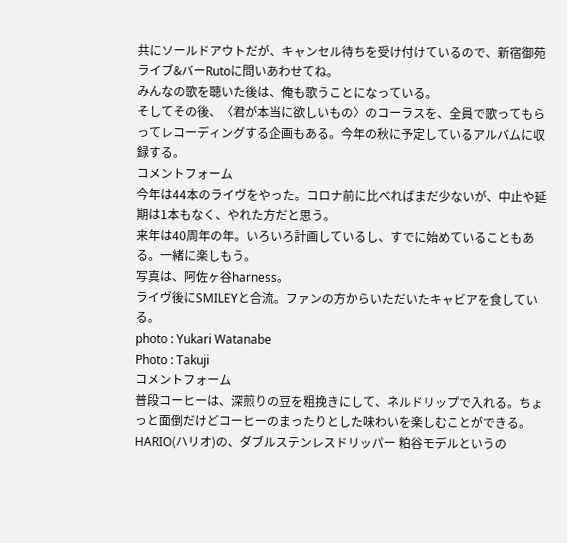共にソールドアウトだが、キャンセル待ちを受け付けているので、新宿御苑 ライブ&バーRutoに問いあわせてね。
みんなの歌を聴いた後は、俺も歌うことになっている。
そしてその後、〈君が本当に欲しいもの〉のコーラスを、全員で歌ってもらってレコーディングする企画もある。今年の秋に予定しているアルバムに収録する。
コメントフォーム
今年は44本のライヴをやった。コロナ前に比べればまだ少ないが、中止や延期は1本もなく、やれた方だと思う。
来年は40周年の年。いろいろ計画しているし、すでに始めていることもある。一緒に楽しもう。
写真は、阿佐ヶ谷harness。
ライヴ後にSMILEYと合流。ファンの方からいただいたキャビアを食している。
photo : Yukari Watanabe
Photo : Takuji
コメントフォーム
普段コーヒーは、深煎りの豆を粗挽きにして、ネルドリップで入れる。ちょっと面倒だけどコーヒーのまったりとした味わいを楽しむことができる。
HARIO(ハリオ)の、ダブルステンレスドリッパー 粕谷モデルというの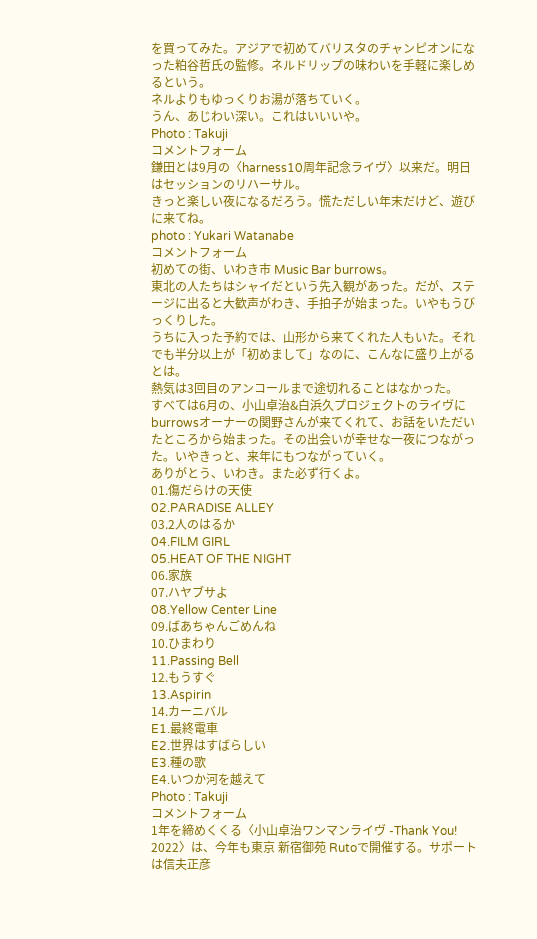を買ってみた。アジアで初めてバリスタのチャンピオンになった粕谷哲氏の監修。ネルドリップの味わいを手軽に楽しめるという。
ネルよりもゆっくりお湯が落ちていく。
うん、あじわい深い。これはいいいや。
Photo : Takuji
コメントフォーム
鎌田とは9月の〈harness10周年記念ライヴ〉以来だ。明日はセッションのリハーサル。
きっと楽しい夜になるだろう。慌ただしい年末だけど、遊びに来てね。
photo : Yukari Watanabe
コメントフォーム
初めての街、いわき市 Music Bar burrows。
東北の人たちはシャイだという先入観があった。だが、ステージに出ると大歓声がわき、手拍子が始まった。いやもうびっくりした。
うちに入った予約では、山形から来てくれた人もいた。それでも半分以上が「初めまして」なのに、こんなに盛り上がるとは。
熱気は3回目のアンコールまで途切れることはなかった。
すべては6月の、小山卓治&白浜久プロジェクトのライヴにburrowsオーナーの関野さんが来てくれて、お話をいただいたところから始まった。その出会いが幸せな一夜につながった。いやきっと、来年にもつながっていく。
ありがとう、いわき。また必ず行くよ。
01.傷だらけの天使
02.PARADISE ALLEY
03.2人のはるか
04.FILM GIRL
05.HEAT OF THE NIGHT
06.家族
07.ハヤブサよ
08.Yellow Center Line
09.ばあちゃんごめんね
10.ひまわり
11.Passing Bell
12.もうすぐ
13.Aspirin
14.カーニバル
E1.最終電車
E2.世界はすばらしい
E3.種の歌
E4.いつか河を越えて
Photo : Takuji
コメントフォーム
1年を締めくくる〈小山卓治ワンマンライヴ -Thank You! 2022〉は、今年も東京 新宿御苑 Rutoで開催する。サポートは信夫正彦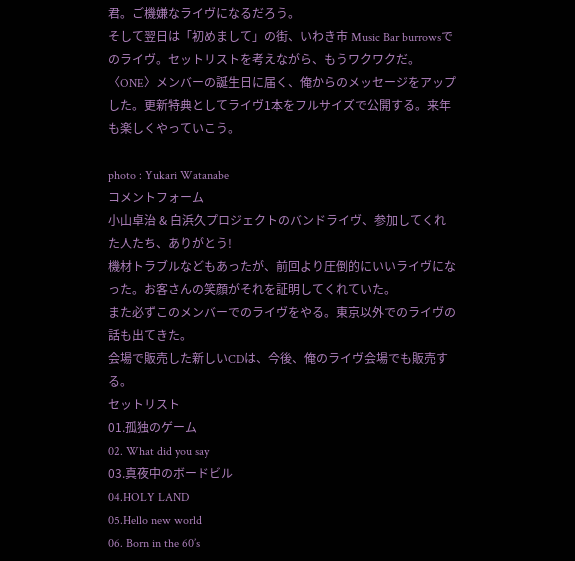君。ご機嫌なライヴになるだろう。
そして翌日は「初めまして」の街、いわき市 Music Bar burrowsでのライヴ。セットリストを考えながら、もうワクワクだ。
〈ONE〉メンバーの誕生日に届く、俺からのメッセージをアップした。更新特典としてライヴ1本をフルサイズで公開する。来年も楽しくやっていこう。

photo : Yukari Watanabe
コメントフォーム
小山卓治 & 白浜久プロジェクトのバンドライヴ、参加してくれた人たち、ありがとう!
機材トラブルなどもあったが、前回より圧倒的にいいライヴになった。お客さんの笑顔がそれを証明してくれていた。
また必ずこのメンバーでのライヴをやる。東京以外でのライヴの話も出てきた。
会場で販売した新しいCDは、今後、俺のライヴ会場でも販売する。
セットリスト
01.孤独のゲーム
02. What did you say
03.真夜中のボードビル
04.HOLY LAND
05.Hello new world
06. Born in the 60’s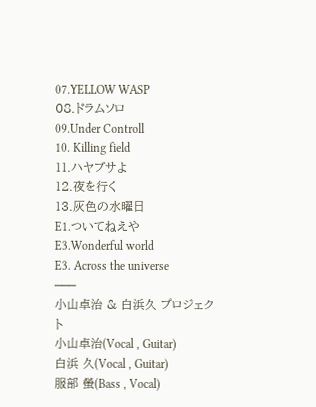07.YELLOW WASP
08.ドラムソロ
09.Under Controll
10. Killing field
11.ハヤブサよ
12.夜を行く
13.灰色の水曜日
E1.ついてねえや
E3.Wonderful world
E3. Across the universe
───
小山卓治 & 白浜久 プロジェクト
小山卓治(Vocal , Guitar)
白浜 久(Vocal , Guitar)
服部 螢(Bass , Vocal)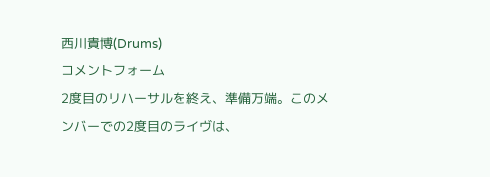西川貴博(Drums)
コメントフォーム
2度目のリハーサルを終え、準備万端。このメンバーでの2度目のライヴは、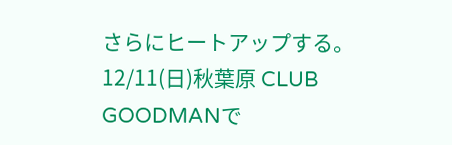さらにヒートアップする。
12/11(日)秋葉原 CLUB GOODMANで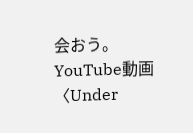会おう。
YouTube動画
〈Under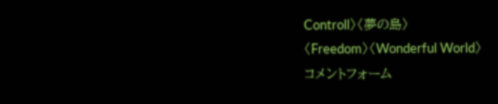Controll〉〈夢の島〉
〈Freedom〉〈Wonderful World〉
コメントフォーム